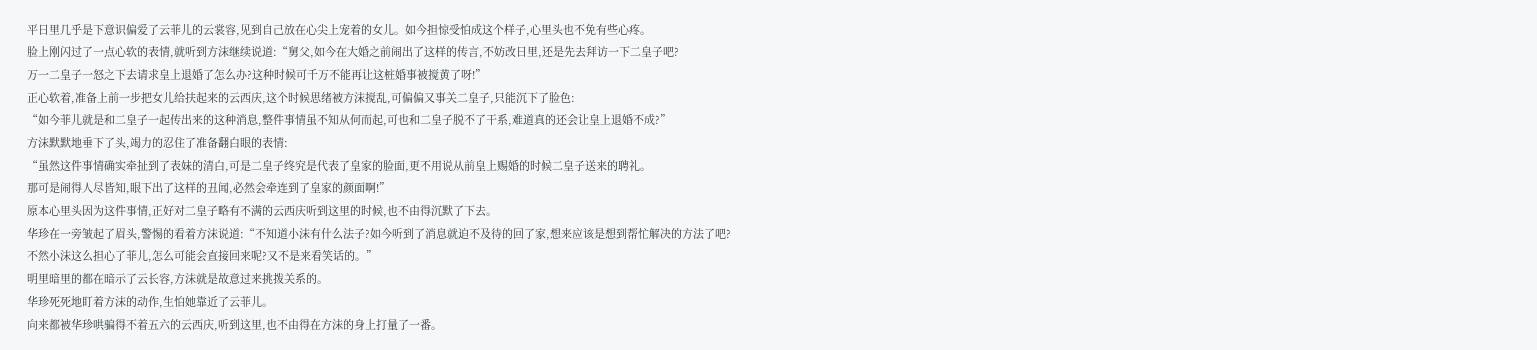平日里几乎是下意识偏爱了云菲儿的云裳容,见到自己放在心尖上宠着的女儿。如今担惊受怕成这个样子,心里头也不免有些心疼。
脸上刚闪过了一点心软的表情,就听到方沫继续说道:“舅父,如今在大婚之前闹出了这样的传言,不妨改日里,还是先去拜访一下二皇子吧?
万一二皇子一怒之下去请求皇上退婚了怎么办?这种时候可千万不能再让这桩婚事被搅黄了呀!”
正心软着,准备上前一步把女儿给扶起来的云西庆,这个时候思绪被方沫搅乱,可偏偏又事关二皇子,只能沉下了脸色:
“如今菲儿就是和二皇子一起传出来的这种消息,整件事情虽不知从何而起,可也和二皇子脱不了干系,难道真的还会让皇上退婚不成?”
方沫默默地垂下了头,竭力的忍住了准备翻白眼的表情:
“虽然这件事情确实牵扯到了表妹的清白,可是二皇子终究是代表了皇家的脸面,更不用说从前皇上赐婚的时候二皇子送来的聘礼。
那可是闹得人尽皆知,眼下出了这样的丑闻,必然会牵连到了皇家的颜面啊!”
原本心里头因为这件事情,正好对二皇子略有不满的云西庆听到这里的时候,也不由得沉默了下去。
华珍在一旁皱起了眉头,警惕的看着方沫说道:“不知道小沫有什么法子?如今听到了消息就迫不及待的回了家,想来应该是想到帮忙解决的方法了吧?
不然小沫这么担心了菲儿,怎么可能会直接回来呢?又不是来看笑话的。”
明里暗里的都在暗示了云长容,方沫就是故意过来挑拨关系的。
华珍死死地盯着方沫的动作,生怕她靠近了云菲儿。
向来都被华珍哄骗得不着五六的云西庆,听到这里,也不由得在方沫的身上打量了一番。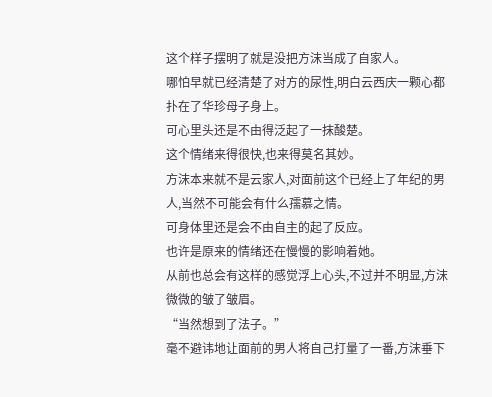这个样子摆明了就是没把方沫当成了自家人。
哪怕早就已经清楚了对方的尿性,明白云西庆一颗心都扑在了华珍母子身上。
可心里头还是不由得泛起了一抹酸楚。
这个情绪来得很快,也来得莫名其妙。
方沫本来就不是云家人,对面前这个已经上了年纪的男人,当然不可能会有什么孺慕之情。
可身体里还是会不由自主的起了反应。
也许是原来的情绪还在慢慢的影响着她。
从前也总会有这样的感觉浮上心头,不过并不明显,方沫微微的皱了皱眉。
“当然想到了法子。”
毫不避讳地让面前的男人将自己打量了一番,方沫垂下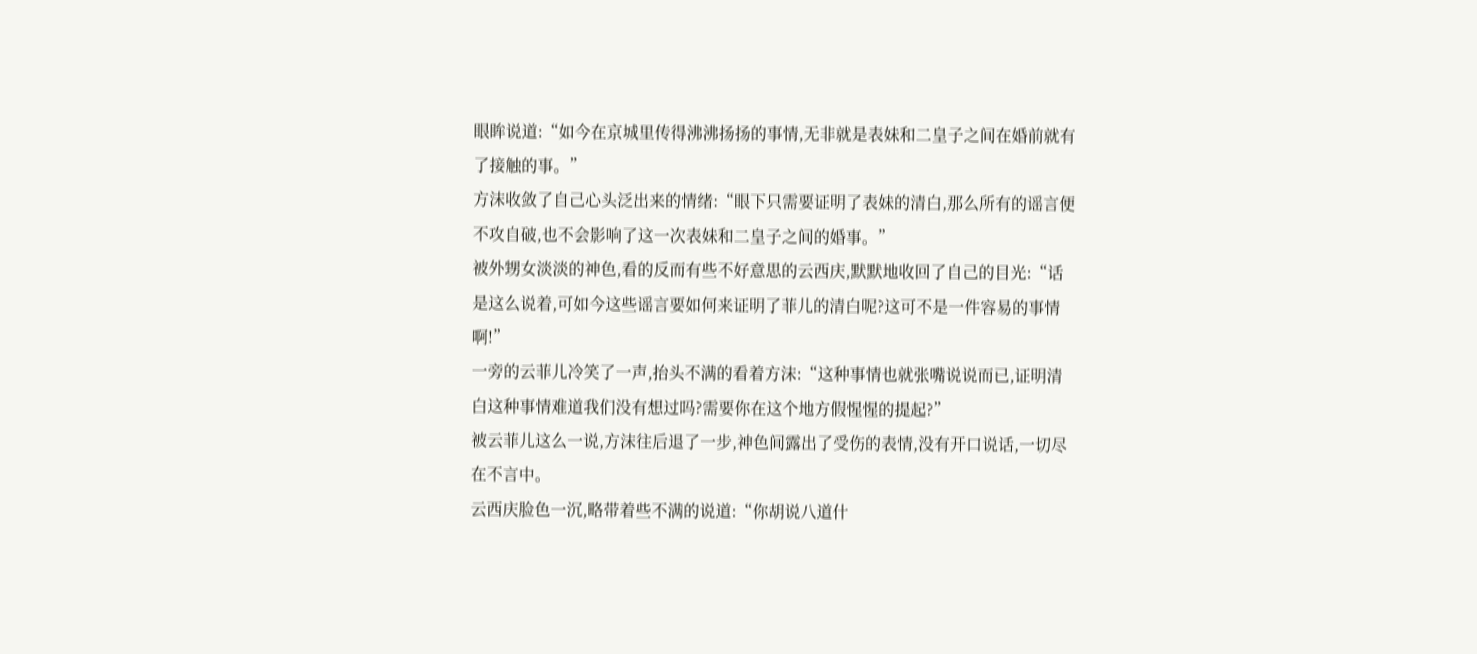眼眸说道:“如今在京城里传得沸沸扬扬的事情,无非就是表妹和二皇子之间在婚前就有了接触的事。”
方沫收敛了自己心头泛出来的情绪:“眼下只需要证明了表妹的清白,那么所有的谣言便不攻自破,也不会影响了这一次表妹和二皇子之间的婚事。”
被外甥女淡淡的神色,看的反而有些不好意思的云西庆,默默地收回了自己的目光:“话是这么说着,可如今这些谣言要如何来证明了菲儿的清白呢?这可不是一件容易的事情啊!”
一旁的云菲儿冷笑了一声,抬头不满的看着方沫:“这种事情也就张嘴说说而已,证明清白这种事情难道我们没有想过吗?需要你在这个地方假惺惺的提起?”
被云菲儿这么一说,方沫往后退了一步,神色间露出了受伤的表情,没有开口说话,一切尽在不言中。
云西庆脸色一沉,略带着些不满的说道:“你胡说八道什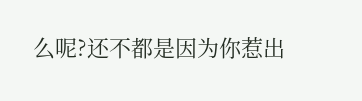么呢?还不都是因为你惹出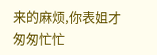来的麻烦,你表姐才匆匆忙忙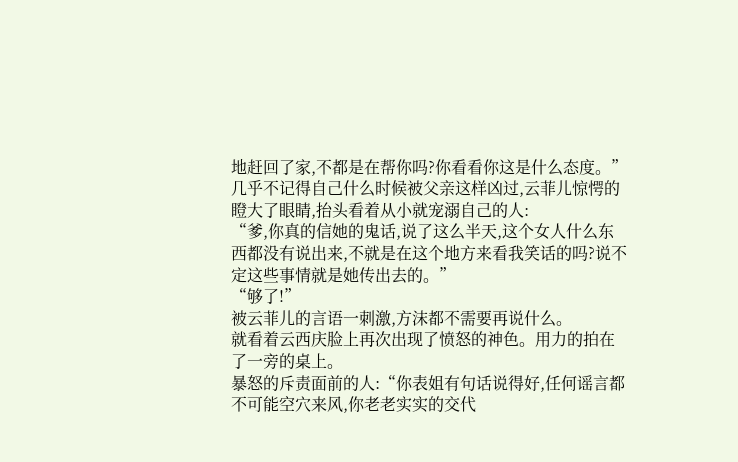地赶回了家,不都是在帮你吗?你看看你这是什么态度。”
几乎不记得自己什么时候被父亲这样凶过,云菲儿惊愕的瞪大了眼睛,抬头看着从小就宠溺自己的人:
“爹,你真的信她的鬼话,说了这么半天,这个女人什么东西都没有说出来,不就是在这个地方来看我笑话的吗?说不定这些事情就是她传出去的。”
“够了!”
被云菲儿的言语一刺激,方沫都不需要再说什么。
就看着云西庆脸上再次出现了愤怒的神色。用力的拍在了一旁的桌上。
暴怒的斥责面前的人:“你表姐有句话说得好,任何谣言都不可能空穴来风,你老老实实的交代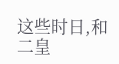这些时日,和二皇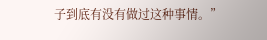子到底有没有做过这种事情。”